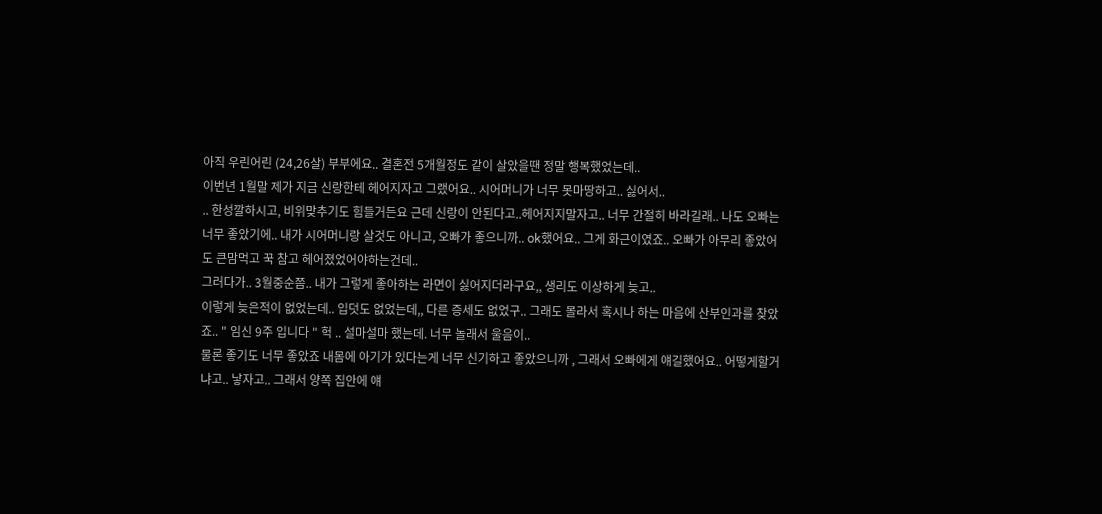아직 우린어린 (24,26살) 부부에요.. 결혼전 5개월정도 같이 살았을땐 정말 행복했었는데..
이번년 1월말 제가 지금 신랑한테 헤어지자고 그랬어요.. 시어머니가 너무 못마땅하고.. 싫어서..
.. 한성깔하시고, 비위맞추기도 힘들거든요 근데 신랑이 안된다고..헤어지지말자고.. 너무 간절히 바라길래.. 나도 오빠는 너무 좋았기에.. 내가 시어머니랑 살것도 아니고, 오빠가 좋으니까.. ok했어요.. 그게 화근이였죠.. 오빠가 아무리 좋았어도 큰맘먹고 꾹 참고 헤어졌었어야하는건데..
그러다가.. 3월중순쯤.. 내가 그렇게 좋아하는 라면이 싫어지더라구요,, 생리도 이상하게 늦고..
이렇게 늦은적이 없었는데.. 입덧도 없었는데,, 다른 증세도 없었구.. 그래도 몰라서 혹시나 하는 마음에 산부인과를 찾았죠.. " 임신 9주 입니다 " 헉 .. 설마설마 했는데. 너무 놀래서 울음이..
물론 좋기도 너무 좋았죠 내몸에 아기가 있다는게 너무 신기하고 좋았으니까 , 그래서 오빠에게 얘길했어요.. 어떻게할거냐고.. 낳자고.. 그래서 양쪽 집안에 얘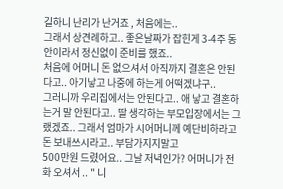길하니 난리가 난거죠 , 처음에는..
그래서 상견례하고.. 좋은날짜가 잡힌게 3-4주 동안이라서 정신없이 준비를 했죠..
처음에 어머니 돈 없으셔서 아직까지 결혼은 안된다고.. 아기낳고 나중에 하는게 어떡겠냐구..
그러니까 우리집에서는 안된다고.. 애 낳고 결혼하는거 말 안된다고.. 딸 생각하는 부모입장에서는 그랬겠죠.. 그래서 엄마가 시어머니께 예단비하라고 돈 보내쓰시라고.. 부담가지지말고
500만원 드렸어요.. 그날 저녁인가? 어머니가 전화 오셔서 .. " 니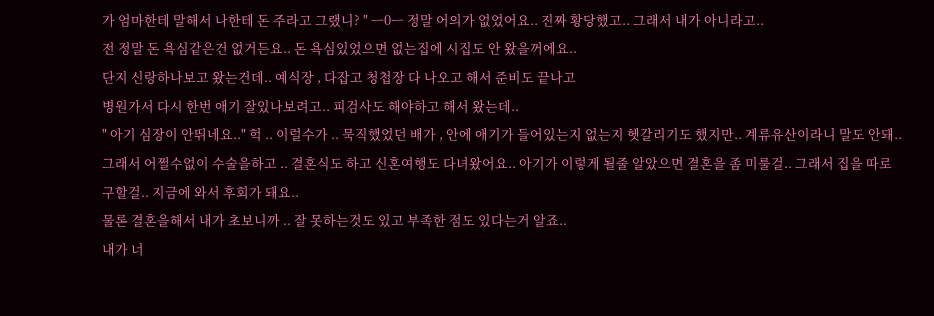가 엄마한테 말해서 나한테 돈 주라고 그랬니? " ㅡ0ㅡ 정말 어의가 없었어요.. 진짜 황당했고.. 그래서 내가 아니라고..
전 정말 돈 욕심같은건 없거든요.. 돈 욕심있었으면 없는집에 시집도 안 왔을꺼에요..
단지 신랑하나보고 왔는건데.. 예식장 , 다잡고 청첩장 다 나오고 해서 준비도 끝나고
병원가서 다시 한번 애기 잘있나보려고.. 피검사도 해야하고 해서 왔는데..
" 아기 심장이 안뛰네요.." 헉 .. 이럴수가 .. 묵직했었던 배가 , 안에 애기가 들어있는지 없는지 헷갈리기도 했지만.. 계류유산이라니 말도 안돼.. 그래서 어쩔수없이 수술을하고 .. 결혼식도 하고 신혼여행도 다녀왔어요.. 아기가 이렇게 될줄 알았으면 결혼을 좀 미룰걸.. 그래서 집을 따로 구할걸.. 지금에 와서 후회가 돼요..
물론 결혼을해서 내가 초보니까 .. 잘 못하는것도 있고 부족한 점도 있다는거 알죠..
내가 너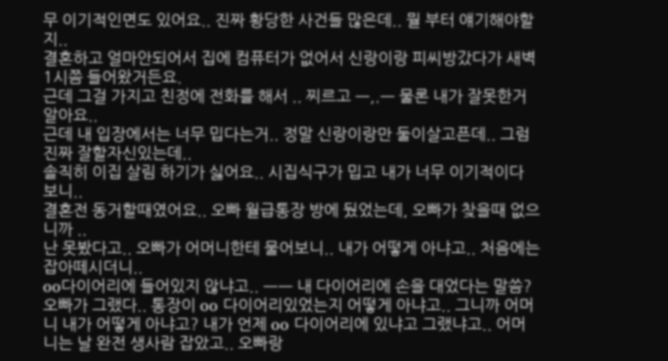무 이기적인면도 있어요.. 진짜 황당한 사건들 많은데.. 뭘 부터 얘기해야할지..
결혼하고 얼마안되어서 집에 컴퓨터가 없어서 신랑이랑 피씨방갔다가 새벽 1시쯤 들어왔거든요.
근데 그걸 가지고 친정에 전화를 해서 .. 찌르고 ㅡ,.ㅡ 물론 내가 잘못한거 알아요..
근데 내 입장에서는 너무 밉다는거.. 정말 신랑이랑만 둘이살고픈데.. 그럼 진짜 잘할자신있는데..
솔직히 이집 살림 하기가 싫어요.. 시집식구가 밉고 내가 너무 이기적이다 보니..
결혼전 동거할때였어요.. 오빠 월급통장 방에 뒀었는데, 오빠가 찾을때 없으니까 ..
난 못봤다고.. 오빠가 어머니한테 물어보니.. 내가 어떻게 아냐고.. 처음에는 잡아떼시더니..
oo다이어리에 들어있지 않냐고.. ㅡㅡ 내 다이어리에 손을 대었다는 말씀?
오빠가 그랬다.. 통장이 oo 다이어리있었는지 어떻게 아냐고.. 그니까 어머니 내가 어떻게 아냐고? 내가 언제 oo 다이어리에 있냐고 그랬냐고.. 어머니는 날 완전 생사람 잡았고.. 오빠랑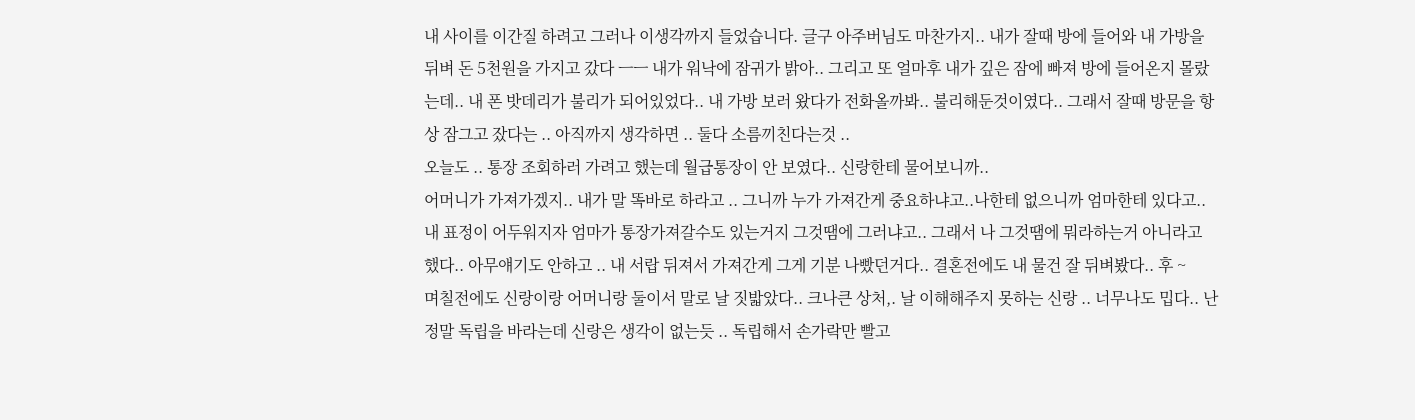내 사이를 이간질 하려고 그러나 이생각까지 들었습니다. 글구 아주버님도 마찬가지.. 내가 잘때 방에 들어와 내 가방을 뒤벼 돈 5천원을 가지고 갔다 ㅡㅡ 내가 워낙에 잠귀가 밝아.. 그리고 또 얼마후 내가 깊은 잠에 빠져 방에 들어온지 몰랐는데.. 내 폰 밧데리가 불리가 되어있었다.. 내 가방 보러 왔다가 전화올까봐.. 불리해둔것이였다.. 그래서 잘때 방문을 항상 잠그고 잤다는 .. 아직까지 생각하면 .. 둘다 소름끼친다는것 ..
오늘도 .. 통장 조회하러 가려고 했는데 월급통장이 안 보였다.. 신랑한테 물어보니까..
어머니가 가져가겠지.. 내가 말 똑바로 하라고 .. 그니까 누가 가져간게 중요하냐고..나한테 없으니까 엄마한테 있다고.. 내 표정이 어두워지자 엄마가 통장가져갈수도 있는거지 그것땜에 그러냐고.. 그래서 나 그것땜에 뭐라하는거 아니라고 했다.. 아무얘기도 안하고 .. 내 서랍 뒤져서 가져간게 그게 기분 나빴던거다.. 결혼전에도 내 물건 잘 뒤벼봤다.. 후 ~
며칠전에도 신랑이랑 어머니랑 둘이서 말로 날 짓밟았다.. 크나큰 상처,. 날 이해해주지 못하는 신랑 .. 너무나도 밉다.. 난정말 독립을 바라는데 신랑은 생각이 없는듯 .. 독립해서 손가락만 빨고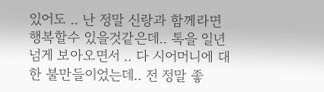있어도 .. 난 정말 신랑과 함께라면 행복할수 있을것같은데.. 톡을 일년넘게 보아오면서 .. 다 시어머니에 대한 불만들이었는데.. 전 정말 좋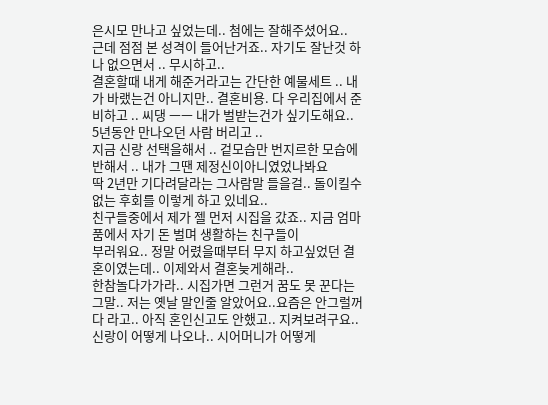은시모 만나고 싶었는데.. 첨에는 잘해주셨어요..
근데 점점 본 성격이 들어난거죠.. 자기도 잘난것 하나 없으면서 .. 무시하고..
결혼할때 내게 해준거라고는 간단한 예물세트 .. 내가 바랬는건 아니지만.. 결혼비용. 다 우리집에서 준비하고 .. 씨댕 ㅡㅡ 내가 벌받는건가 싶기도해요.. 5년동안 만나오던 사람 버리고 ..
지금 신랑 선택을해서 .. 겉모습만 번지르한 모습에 반해서 .. 내가 그땐 제정신이아니였었나봐요
딱 2년만 기다려달라는 그사람말 들을걸.. 돌이킬수없는 후회를 이렇게 하고 있네요..
친구들중에서 제가 젤 먼저 시집을 갔죠.. 지금 엄마품에서 자기 돈 벌며 생활하는 친구들이
부러워요.. 정말 어렸을때부터 무지 하고싶었던 결혼이였는데.. 이제와서 결혼늦게해라..
한참놀다가가라.. 시집가면 그런거 꿈도 못 꾼다는 그말.. 저는 옛날 말인줄 알았어요..요즘은 안그럴꺼다 라고.. 아직 혼인신고도 안했고.. 지켜보려구요.. 신랑이 어떻게 나오나.. 시어머니가 어떻게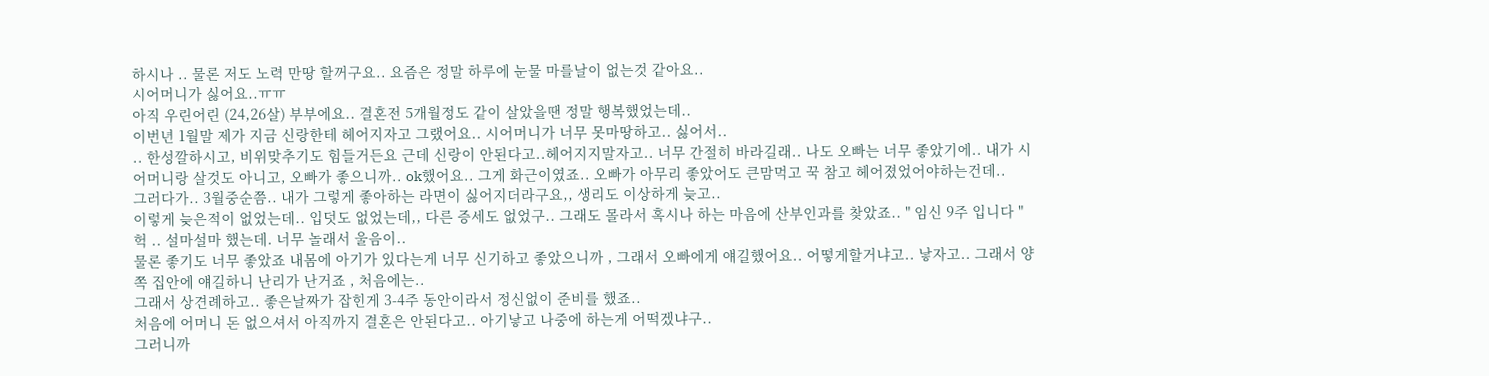하시나 .. 물론 저도 노력 만땅 할꺼구요.. 요즘은 정말 하루에 눈물 마를날이 없는것 같아요..
시어머니가 싫어요..ㅠㅠ
아직 우린어린 (24,26살) 부부에요.. 결혼전 5개월정도 같이 살았을땐 정말 행복했었는데..
이번년 1월말 제가 지금 신랑한테 헤어지자고 그랬어요.. 시어머니가 너무 못마땅하고.. 싫어서..
.. 한성깔하시고, 비위맞추기도 힘들거든요 근데 신랑이 안된다고..헤어지지말자고.. 너무 간절히 바라길래.. 나도 오빠는 너무 좋았기에.. 내가 시어머니랑 살것도 아니고, 오빠가 좋으니까.. ok했어요.. 그게 화근이였죠.. 오빠가 아무리 좋았어도 큰맘먹고 꾹 참고 헤어졌었어야하는건데..
그러다가.. 3월중순쯤.. 내가 그렇게 좋아하는 라면이 싫어지더라구요,, 생리도 이상하게 늦고..
이렇게 늦은적이 없었는데.. 입덧도 없었는데,, 다른 증세도 없었구.. 그래도 몰라서 혹시나 하는 마음에 산부인과를 찾았죠.. " 임신 9주 입니다 " 헉 .. 설마설마 했는데. 너무 놀래서 울음이..
물론 좋기도 너무 좋았죠 내몸에 아기가 있다는게 너무 신기하고 좋았으니까 , 그래서 오빠에게 얘길했어요.. 어떻게할거냐고.. 낳자고.. 그래서 양쪽 집안에 얘길하니 난리가 난거죠 , 처음에는..
그래서 상견례하고.. 좋은날짜가 잡힌게 3-4주 동안이라서 정신없이 준비를 했죠..
처음에 어머니 돈 없으셔서 아직까지 결혼은 안된다고.. 아기낳고 나중에 하는게 어떡겠냐구..
그러니까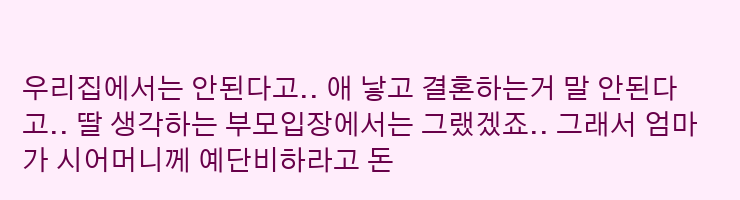우리집에서는 안된다고.. 애 낳고 결혼하는거 말 안된다고.. 딸 생각하는 부모입장에서는 그랬겠죠.. 그래서 엄마가 시어머니께 예단비하라고 돈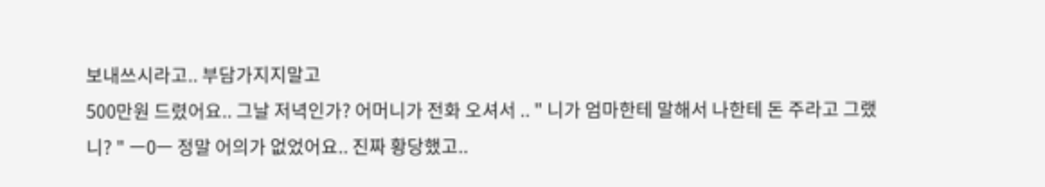보내쓰시라고.. 부담가지지말고
500만원 드렸어요.. 그날 저녁인가? 어머니가 전화 오셔서 .. " 니가 엄마한테 말해서 나한테 돈 주라고 그랬니? " ㅡ0ㅡ 정말 어의가 없었어요.. 진짜 황당했고..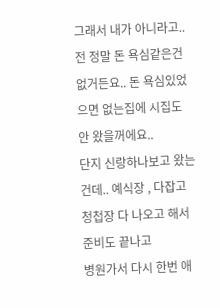그래서 내가 아니라고..
전 정말 돈 욕심같은건 없거든요.. 돈 욕심있었으면 없는집에 시집도 안 왔을꺼에요..
단지 신랑하나보고 왔는건데.. 예식장 , 다잡고 청첩장 다 나오고 해서 준비도 끝나고
병원가서 다시 한번 애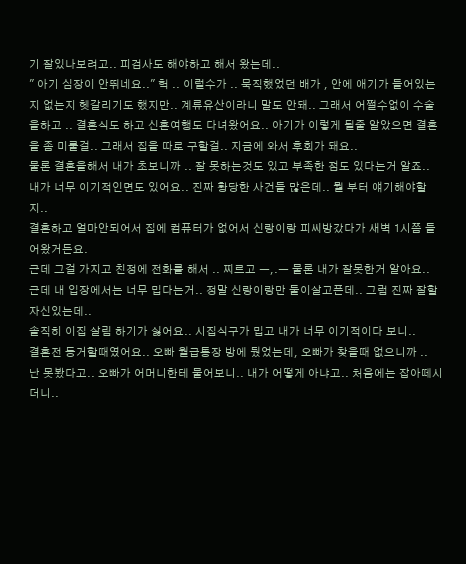기 잘있나보려고.. 피검사도 해야하고 해서 왔는데..
" 아기 심장이 안뛰네요.." 헉 .. 이럴수가 .. 묵직했었던 배가 , 안에 애기가 들어있는지 없는지 헷갈리기도 했지만.. 계류유산이라니 말도 안돼.. 그래서 어쩔수없이 수술을하고 .. 결혼식도 하고 신혼여행도 다녀왔어요.. 아기가 이렇게 될줄 알았으면 결혼을 좀 미룰걸.. 그래서 집을 따로 구할걸.. 지금에 와서 후회가 돼요..
물론 결혼을해서 내가 초보니까 .. 잘 못하는것도 있고 부족한 점도 있다는거 알죠..
내가 너무 이기적인면도 있어요.. 진짜 황당한 사건들 많은데.. 뭘 부터 얘기해야할지..
결혼하고 얼마안되어서 집에 컴퓨터가 없어서 신랑이랑 피씨방갔다가 새벽 1시쯤 들어왔거든요.
근데 그걸 가지고 친정에 전화를 해서 .. 찌르고 ㅡ,.ㅡ 물론 내가 잘못한거 알아요..
근데 내 입장에서는 너무 밉다는거.. 정말 신랑이랑만 둘이살고픈데.. 그럼 진짜 잘할자신있는데..
솔직히 이집 살림 하기가 싫어요.. 시집식구가 밉고 내가 너무 이기적이다 보니..
결혼전 동거할때였어요.. 오빠 월급통장 방에 뒀었는데, 오빠가 찾을때 없으니까 ..
난 못봤다고.. 오빠가 어머니한테 물어보니.. 내가 어떻게 아냐고.. 처음에는 잡아떼시더니..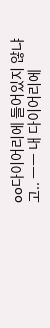oo다이어리에 들어있지 않냐고.. ㅡㅡ 내 다이어리에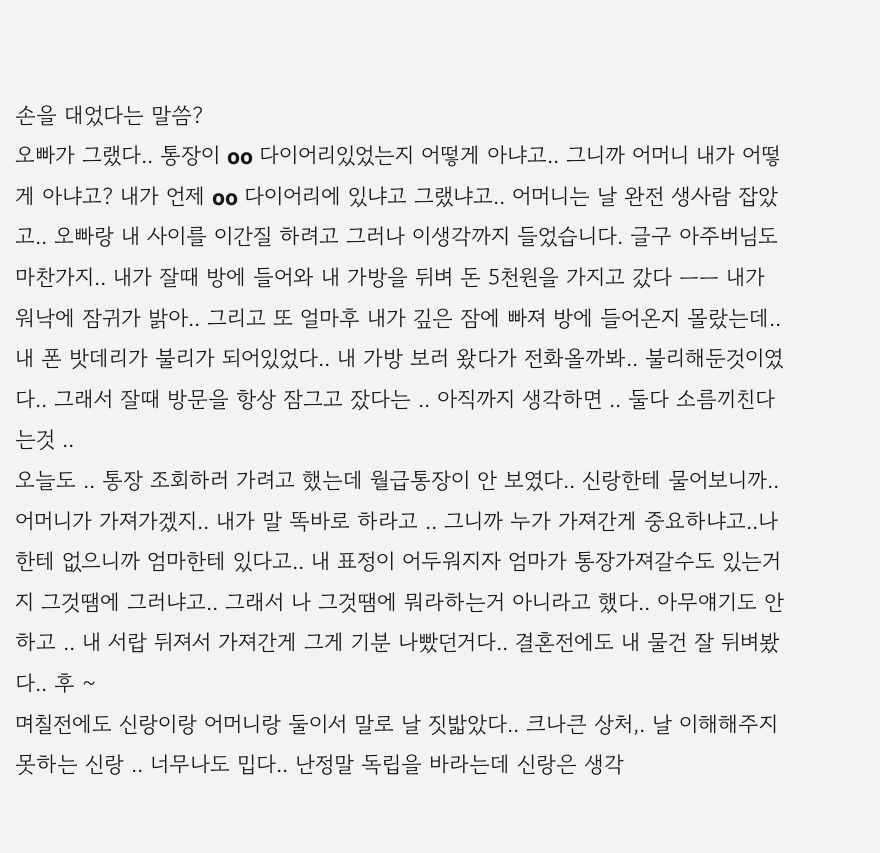손을 대었다는 말씀?
오빠가 그랬다.. 통장이 oo 다이어리있었는지 어떻게 아냐고.. 그니까 어머니 내가 어떻게 아냐고? 내가 언제 oo 다이어리에 있냐고 그랬냐고.. 어머니는 날 완전 생사람 잡았고.. 오빠랑 내 사이를 이간질 하려고 그러나 이생각까지 들었습니다. 글구 아주버님도 마찬가지.. 내가 잘때 방에 들어와 내 가방을 뒤벼 돈 5천원을 가지고 갔다 ㅡㅡ 내가 워낙에 잠귀가 밝아.. 그리고 또 얼마후 내가 깊은 잠에 빠져 방에 들어온지 몰랐는데.. 내 폰 밧데리가 불리가 되어있었다.. 내 가방 보러 왔다가 전화올까봐.. 불리해둔것이였다.. 그래서 잘때 방문을 항상 잠그고 잤다는 .. 아직까지 생각하면 .. 둘다 소름끼친다는것 ..
오늘도 .. 통장 조회하러 가려고 했는데 월급통장이 안 보였다.. 신랑한테 물어보니까..
어머니가 가져가겠지.. 내가 말 똑바로 하라고 .. 그니까 누가 가져간게 중요하냐고..나한테 없으니까 엄마한테 있다고.. 내 표정이 어두워지자 엄마가 통장가져갈수도 있는거지 그것땜에 그러냐고.. 그래서 나 그것땜에 뭐라하는거 아니라고 했다.. 아무얘기도 안하고 .. 내 서랍 뒤져서 가져간게 그게 기분 나빴던거다.. 결혼전에도 내 물건 잘 뒤벼봤다.. 후 ~
며칠전에도 신랑이랑 어머니랑 둘이서 말로 날 짓밟았다.. 크나큰 상처,. 날 이해해주지 못하는 신랑 .. 너무나도 밉다.. 난정말 독립을 바라는데 신랑은 생각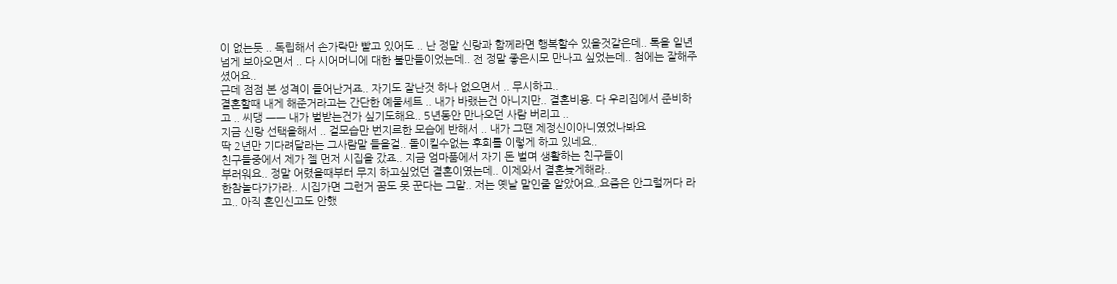이 없는듯 .. 독립해서 손가락만 빨고 있어도 .. 난 정말 신랑과 함께라면 행복할수 있을것같은데.. 톡을 일년넘게 보아오면서 .. 다 시어머니에 대한 불만들이었는데.. 전 정말 좋은시모 만나고 싶었는데.. 첨에는 잘해주셨어요..
근데 점점 본 성격이 들어난거죠.. 자기도 잘난것 하나 없으면서 .. 무시하고..
결혼할때 내게 해준거라고는 간단한 예물세트 .. 내가 바랬는건 아니지만.. 결혼비용. 다 우리집에서 준비하고 .. 씨댕 ㅡㅡ 내가 벌받는건가 싶기도해요.. 5년동안 만나오던 사람 버리고 ..
지금 신랑 선택을해서 .. 겉모습만 번지르한 모습에 반해서 .. 내가 그땐 제정신이아니였었나봐요
딱 2년만 기다려달라는 그사람말 들을걸.. 돌이킬수없는 후회를 이렇게 하고 있네요..
친구들중에서 제가 젤 먼저 시집을 갔죠.. 지금 엄마품에서 자기 돈 벌며 생활하는 친구들이
부러워요.. 정말 어렸을때부터 무지 하고싶었던 결혼이였는데.. 이제와서 결혼늦게해라..
한참놀다가가라.. 시집가면 그런거 꿈도 못 꾼다는 그말.. 저는 옛날 말인줄 알았어요..요즘은 안그럴꺼다 라고.. 아직 혼인신고도 안했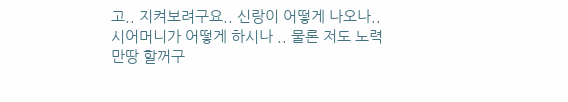고.. 지켜보려구요.. 신랑이 어떻게 나오나.. 시어머니가 어떻게 하시나 .. 물론 저도 노력 만땅 할꺼구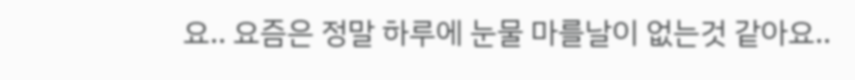요.. 요즘은 정말 하루에 눈물 마를날이 없는것 같아요..